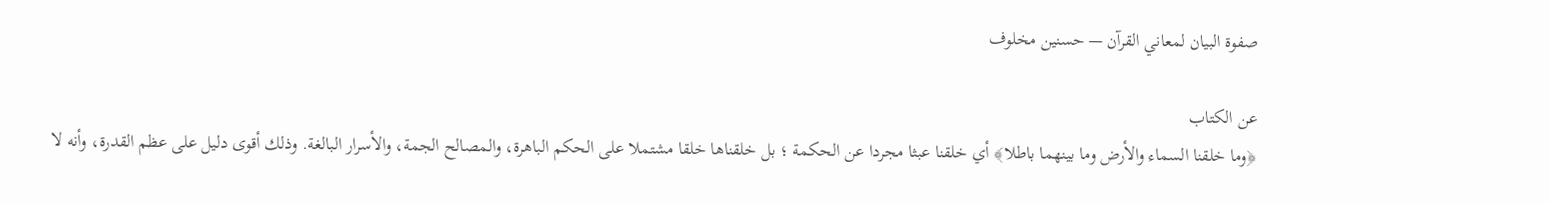صفوة البيان لمعاني القرآن — حسنين مخلوف

عن الكتاب
﴿وما خلقنا السماء والأرض وما بينهما باطلا﴾ أي خلقنا عبثا مجردا عن الحكمة ؛ بل خلقناها خلقا مشتملا على الحكم الباهرة، والمصالح الجمة، والأسرار البالغة. وذلك أقوى دليل على عظم القدرة، وأنه لا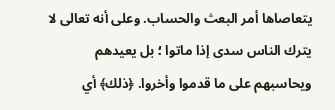يتعاصاها أمر البعث والحساب. وعلى أنه تعالى لا يترك الناس سدى إذا ماتوا ؛ بل يعيدهم ويحاسبهم على ما قدموا وأخروا. ﴿ذلك﴾ أي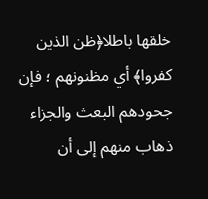خلقها باطلا﴿ظن الذين كفروا﴾ أي مظنونهم ؛ فإن جحودهم البعث والجزاء ذهاب منهم إلى أن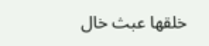خلقها عبث خال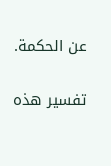عن الحكمة.

تفسير هذه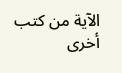الآية من كتب أخرى